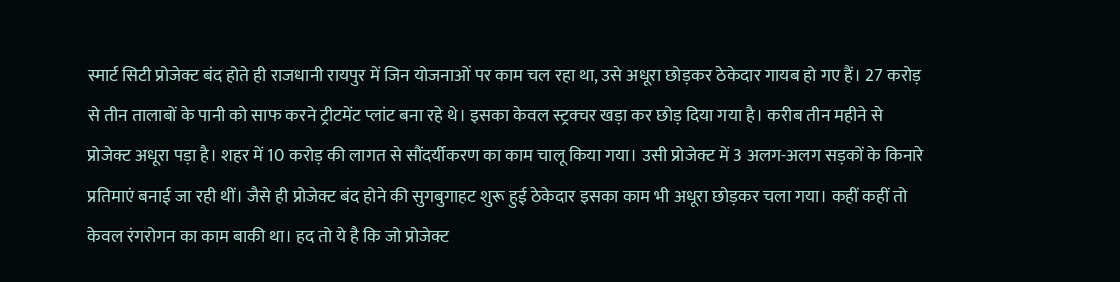स्मार्ट सिटी प्रोजेक्ट बंद होते ही राजधानी रायपुर में जिन योजनाओं पर काम चल रहा था, उसे अधूरा छोड़कर ठेकेदार गायब हो गए हैं। 27 करोड़ से तीन तालाबों के पानी को साफ करने ट्रीटमेंट प्लांट बना रहे थे। इसका केवल स्ट्रक्चर खड़ा कर छोड़ दिया गया है। करीब तीन महीने से प्रोजेक्ट अधूरा पड़ा है। शहर में 10 करोड़ की लागत से सौंदर्यीकरण का काम चालू किया गया। उसी प्रोजेक्ट में 3 अलग-अलग सड़कों के किनारे प्रतिमाएं बनाई जा रही थीं। जैसे ही प्रोजेक्ट बंद होने की सुगबुगाहट शुरू हुई ठेकेदार इसका काम भी अधूरा छोड़कर चला गया। कहीं कहीं तो केवल रंगरोगन का काम बाकी था। हद तो ये है कि जो प्रोजेक्ट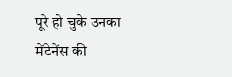पूरे हो चुके उनका मेंटेनेंस की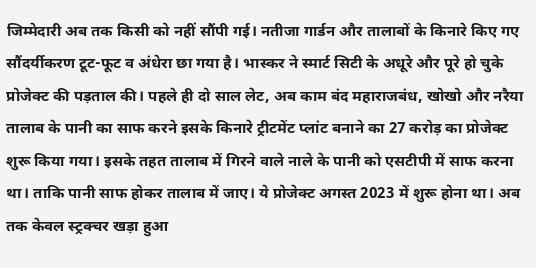जिम्मेदारी अब तक किसी को नहीं सौंपी गई। नतीजा गार्डन और तालाबों के किनारे किए गए सौंदर्यीकरण टूट-फूट व अंधेरा छा गया है। भास्कर ने स्मार्ट सिटी के अधूरे और पूरे हो चुके प्रोजेक्ट की पड़ताल की। पहले ही दो साल लेट, अब काम बंद महाराजबंध, खोखो और नरैया तालाब के पानी का साफ करने इसके किनारे ट्रीटमेंट प्लांट बनाने का 27 करोड़ का प्रोजेक्ट शुरू किया गया। इसके तहत तालाब में गिरने वाले नाले के पानी को एसटीपी में साफ करना था। ताकि पानी साफ होकर तालाब में जाए। ये प्रोजेक्ट अगस्त 2023 में शुरू होना था। अब तक केवल स्ट्रक्चर खड़ा हुआ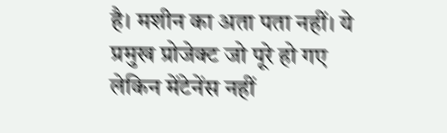है। मशीन का अता पता नहीं। ये प्रमुख प्रोजेक्ट जो पूरे हो गए लेकिन मेंटेनेंस नहीं